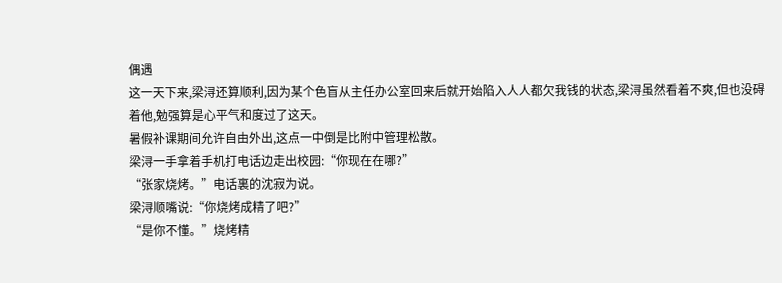偶遇
这一天下来,梁浔还算顺利,因为某个色盲从主任办公室回来后就开始陷入人人都欠我钱的状态,梁浔虽然看着不爽,但也没碍着他,勉强算是心平气和度过了这天。
暑假补课期间允许自由外出,这点一中倒是比附中管理松散。
梁浔一手拿着手机打电话边走出校园:“你现在在哪?”
“张家烧烤。”电话裏的沈寂为说。
梁浔顺嘴说:“你烧烤成精了吧?”
“是你不懂。”烧烤精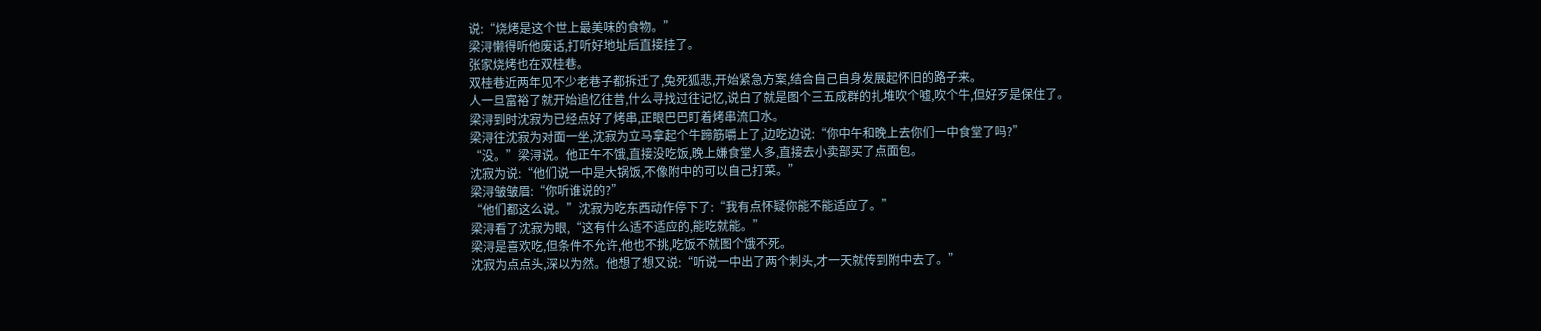说:“烧烤是这个世上最美味的食物。”
梁浔懒得听他废话,打听好地址后直接挂了。
张家烧烤也在双桂巷。
双桂巷近两年见不少老巷子都拆迁了,兔死狐悲,开始紧急方案,结合自己自身发展起怀旧的路子来。
人一旦富裕了就开始追忆往昔,什么寻找过往记忆,说白了就是图个三五成群的扎堆吹个嘘,吹个牛,但好歹是保住了。
梁浔到时沈寂为已经点好了烤串,正眼巴巴盯着烤串流口水。
梁浔往沈寂为对面一坐,沈寂为立马拿起个牛蹄筋嚼上了,边吃边说:“你中午和晚上去你们一中食堂了吗?”
“没。”梁浔说。他正午不饿,直接没吃饭,晚上嫌食堂人多,直接去小卖部买了点面包。
沈寂为说:“他们说一中是大锅饭,不像附中的可以自己打菜。”
梁浔皱皱眉:“你听谁说的?”
“他们都这么说。”沈寂为吃东西动作停下了:“我有点怀疑你能不能适应了。”
梁浔看了沈寂为眼,“这有什么适不适应的,能吃就能。”
梁浔是喜欢吃,但条件不允许,他也不挑,吃饭不就图个饿不死。
沈寂为点点头,深以为然。他想了想又说:“听说一中出了两个刺头,才一天就传到附中去了。”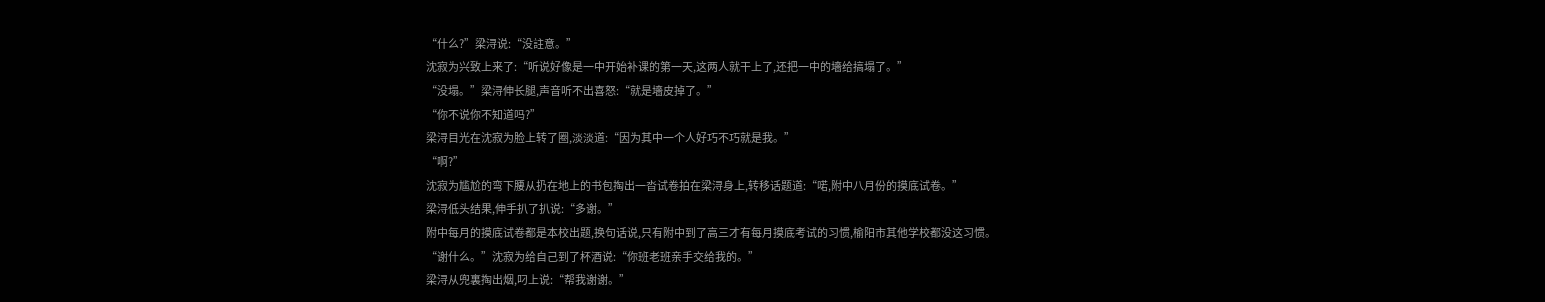“什么?”梁浔说:“没註意。”
沈寂为兴致上来了:“听说好像是一中开始补课的第一天,这两人就干上了,还把一中的墻给搞塌了。”
“没塌。”梁浔伸长腿,声音听不出喜怒:“就是墻皮掉了。”
“你不说你不知道吗?”
梁浔目光在沈寂为脸上转了圈,淡淡道:“因为其中一个人好巧不巧就是我。”
“啊?”
沈寂为尴尬的弯下腰从扔在地上的书包掏出一沓试卷拍在梁浔身上,转移话题道:“喏,附中八月份的摸底试卷。”
梁浔低头结果,伸手扒了扒说:“多谢。”
附中每月的摸底试卷都是本校出题,换句话说,只有附中到了高三才有每月摸底考试的习惯,榆阳市其他学校都没这习惯。
“谢什么。”沈寂为给自己到了杯酒说:“你班老班亲手交给我的。”
梁浔从兜裏掏出烟,叼上说:“帮我谢谢。”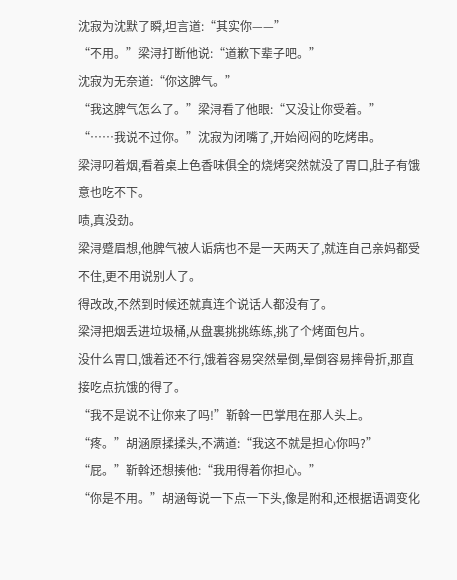沈寂为沈默了瞬,坦言道:“其实你——”
“不用。”梁浔打断他说:“道歉下辈子吧。”
沈寂为无奈道:“你这脾气。”
“我这脾气怎么了。”梁浔看了他眼:“又没让你受着。”
“……我说不过你。”沈寂为闭嘴了,开始闷闷的吃烤串。
梁浔叼着烟,看着桌上色香味俱全的烧烤突然就没了胃口,肚子有饿意也吃不下。
啧,真没劲。
梁浔蹙眉想,他脾气被人诟病也不是一天两天了,就连自己亲妈都受不住,更不用说别人了。
得改改,不然到时候还就真连个说话人都没有了。
梁浔把烟丢进垃圾桶,从盘裏挑挑练练,挑了个烤面包片。
没什么胃口,饿着还不行,饿着容易突然晕倒,晕倒容易摔骨折,那直接吃点抗饿的得了。
“我不是说不让你来了吗!”靳斡一巴掌甩在那人头上。
“疼。”胡涵原揉揉头,不满道:“我这不就是担心你吗?”
“屁。”靳斡还想揍他:“我用得着你担心。”
“你是不用。”胡涵每说一下点一下头,像是附和,还根据语调变化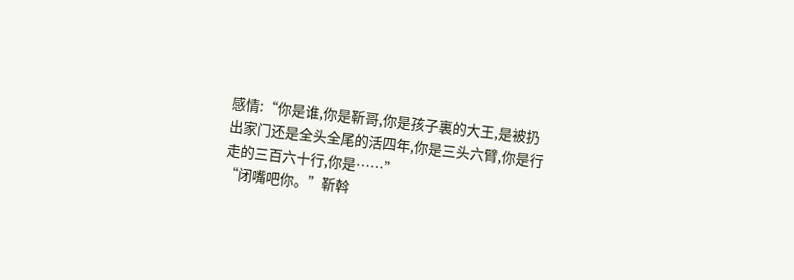感情:“你是谁,你是靳哥,你是孩子裏的大王,是被扔出家门还是全头全尾的活四年,你是三头六臂,你是行走的三百六十行,你是……”
“闭嘴吧你。”靳斡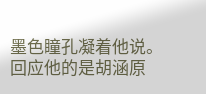墨色瞳孔凝着他说。
回应他的是胡涵原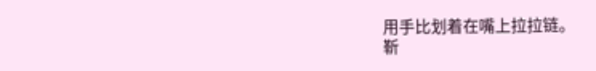用手比划着在嘴上拉拉链。
靳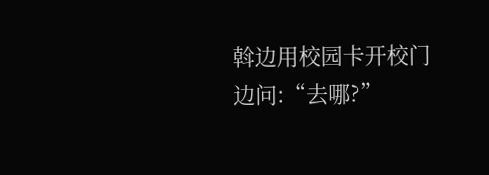斡边用校园卡开校门边问:“去哪?”